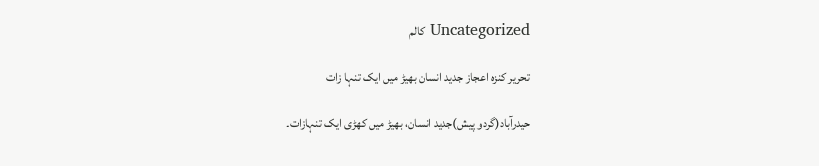Uncategorized کالم

تحریر کنزہ اعجاز جدید انسان بھیڑ میں ایک تنہا زات

حیدرآباد(گردو پیش)جدید انسان، بھیڑ میں کھڑی ایک تنہازات۔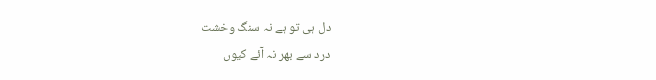دل ہی تو ہے نہ سنگ وخشت
درد سے بھر نہ آئے کیوں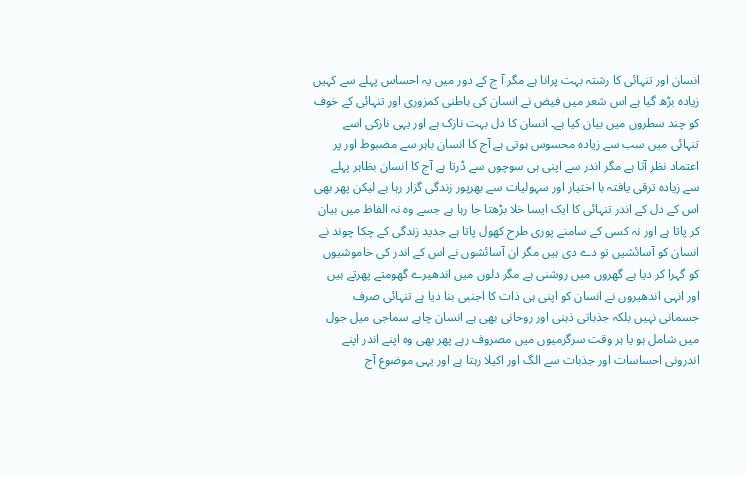انسان اور تنہائی کا رشتہ بہت پرانا ہے مگر آ ج کے دور میں یہ احساس پہلے سے کہیں زیادہ بڑھ گیا ہے اس شعر میں فیض نے انسان کی باطنی کمزوری اور تنہائی کے خوف کو چند سطروں میں بیان کیا ہے۔ انسان کا دل بہت نازک ہے اور یہی نازکی اسے تنہائی میں سب سے زیادہ محسوس ہوتی ہے آج کا انسان باہر سے مضبوط اور پر اعتماد نظر آتا ہے مگر اندر سے اپنی ہی سوچوں سے ڈرتا ہے آج کا انسان بظاہر پہلے سے زیادہ ترقی یافتہ با اختیار اور سہولیات سے بھرپور زندگی گزار رہا ہے لیکن پھر بھی اس کے دل کے اندر تنہائی کا ایک ایسا خلا بڑھتا جا رہا ہے جسے وہ نہ الفاظ میں بیان کر پاتا ہے اور نہ کسی کے سامنے پوری طرح کھول پاتا ہے جدید زندگی کے چکا چوند نے انسان کو آسائشیں تو دے دی ہیں مگر ان آسائشوں نے اس کے اندر کی خاموشیوں کو گہرا کر دیا ہے گھروں میں روشنی ہے مگر دلوں میں اندھیرے گھومتے پھرتے ہیں اور انہی اندھیروں نے انسان کو اپنی ہی ذات کا اجنبی بنا دیا ہے تنہائی صرف جسمانی نہیں بلکہ جذباتی ذہنی اور روحانی بھی ہے انسان چاہے سماجی میل جول میں شامل ہو یا ہر وقت سرگرمیوں میں مصروف رہے پھر بھی وہ اپنے اندر اپنے اندرونی احساسات اور جذبات سے الگ اور اکیلا رہتا ہے اور یہی موضوع آج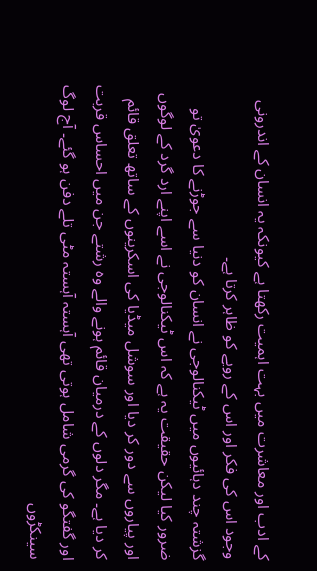کے ادب اور معاشرت میں بہت اہمیت رکھتا ہے کیونکہ یہ انسان کے اندرونی وجود اس کی فکر اور اس کے رویے کو ظاہر کرتا ہے۔
گزشتہ چند دہائیوں میں ٹیکنالوجی نے انسان کو دنیا سے جوڑنے کا دعویٰ تو ضرور کیا لیکن حقیقت یہ ہے کہ اس ٹیکنالوجی نے اسے اپنے ارد گرد کے لوگوں اور پیاروں سے دور کر دیا اور سوشل میڈیا کی اسکرینوں کے ساتھ تعلق قائم کر دیا ہے۔ مگر دلوں کے درمیان قائم ہونے والے وہ رشتے جن میں احساس قربت اور گفتگو کی گرمی شامل ہوتی تھی آہستہ آہستہ مٹی تلے دفن ہو گئے۔ آج لوگ سینکڑوں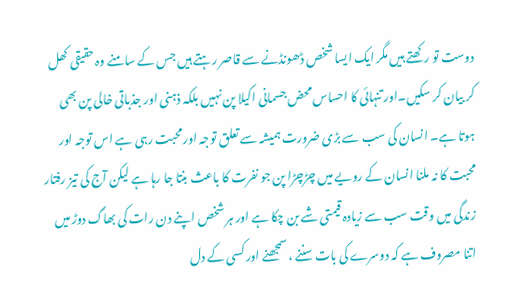دوست تو رکھتے ہیں مگر ایک ایسا شخص ڈھونڈنے سے قاصر رہتے ہیں جس کے سامنے وہ حقیقی کھل کر بیان کر سکیں۔اور تنہائی کا احساس محض جسمانی اکیلا پن نہیں بلکہ ذہنی اور جذباتی خالی پن بھی ہوتا ہے۔ انسان کی سب سے بڑی ضرورت ہمیشہ سے تعلق توجہ اور محبت رہی ہے اس توجہ اور محبت کا نہ ملنا انسان کے رویے میں چڑچڑا پن جو نفرت کا باعث بنتا جا رہا ہے لیکن آج کی تیز رفتار زندگی میں وقت سب سے زیادہ قیمتی شے بن چکا ہے اور ہر شخص اپنے دن رات کی بھاگ دوڑ میں اتنا مصروف ہے کہ دوسرے کی بات سننے ،سمجھنے اور کسی کے دل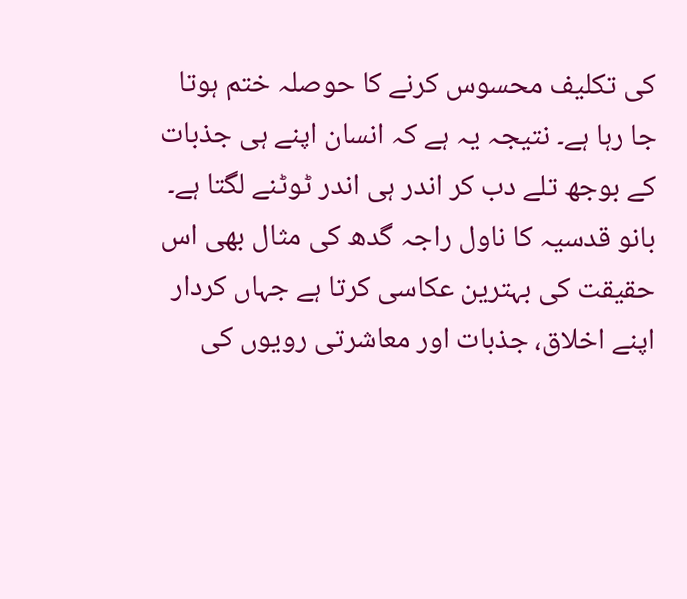کی تکلیف محسوس کرنے کا حوصلہ ختم ہوتا جا رہا ہے۔ نتیجہ یہ ہے کہ انسان اپنے ہی جذبات کے بوجھ تلے دب کر اندر ہی اندر ٹوٹنے لگتا ہے۔
بانو قدسیہ کا ناول راجہ گدھ کی مثال بھی اس حقیقت کی بہترین عکاسی کرتا ہے جہاں کردار اپنے اخلاق، جذبات اور معاشرتی رویوں کی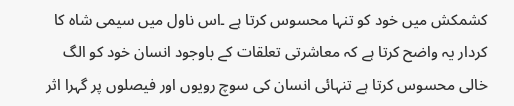کشمکش میں خود کو تنہا محسوس کرتا ہے ۔اس ناول میں سیمی شاہ کا کردار یہ واضح کرتا ہے کہ معاشرتی تعلقات کے باوجود انسان خود کو الگ خالی محسوس کرتا ہے تنہائی انسان کی سوچ رویوں اور فیصلوں پر گہرا اثر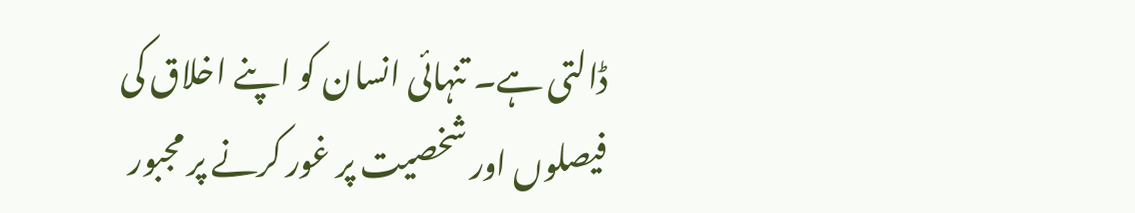ڈالتی ہے۔ تنہائی انسان کو اپنے اخلاق کی فیصلوں اور شخصیت پر غور کرنے پر مجبور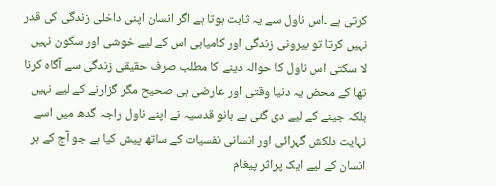کرتی ہے ۔اس ناول سے یہ ثابت ہوتا ہے اگر انسان اپنی داخلی زندگی کی قدر نہیں کرتا تو بیرونی زندگی اور کامیابی اس کے لیے خوشی اور سکون نہیں لا سکتی اس ناول کا حوالہ دینے کا مطلب صرف حقیقی زندگی سے آگاہ کرنا تھا کے محض یہ دنیا وقتی اور عارضی ہی صحیح مگر گزارنے کے لیے نہیں بلکہ جینے کے لیے دی گئی ہے بانو قدسیہ نے اپنے ناول راجہ گدھ میں اسے نہایت دلکش گہرائی اور انسانی نفسیات کے ساتھ پیش کیا ہے جو آج کے ہر انسان کے لیے ایک پراثر پیغام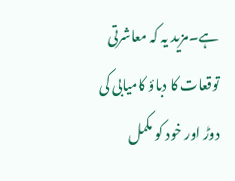ہے۔مزید یہ کہ معاشرتی توقعات کا دباؤ کامیابی کی دوڑ اور خود کو مکمل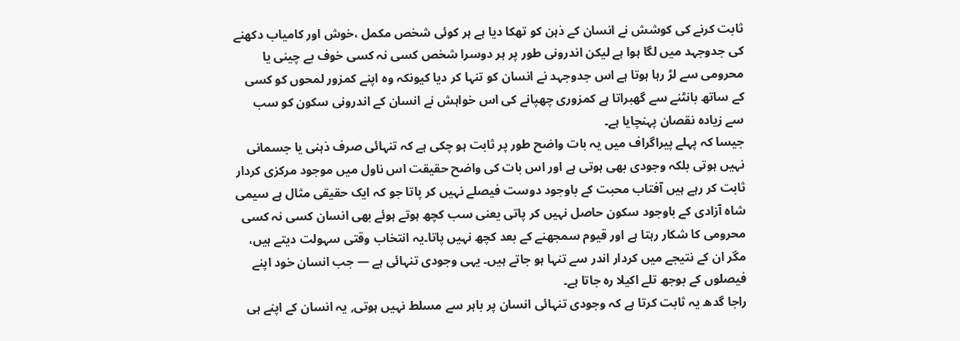ثابت کرنے کی کوشش نے انسان کے ذہن کو تھکا دیا ہے ہر کوئی شخص مکمل ،خوش اور کامیاب دکھنے کی جدوجہد میں لگا ہوا ہے لیکن اندرونی طور پر ہر دوسرا شخص کسی نہ کسی خوف بے چینی یا محرومی سے لڑ رہا ہوتا ہے اس جدوجہد نے انسان کو تنہا کر دیا کیونکہ وہ اپنے کمزور لمحوں کو کسی کے ساتھ بانٹنے سے گھبراتا ہے کمزوری چھپانے کی اس خواہش نے انسان کے اندرونی سکون کو سب سے زیادہ نقصان پہنچایا ہے۔
جیسا کہ پہلے پیراگراف میں یہ بات واضح طور پر ثابت ہو چکی ہے کہ تنہائی صرف ذہنی یا جسمانی نہیں ہوتی بلکہ وجودی بھی ہوتی ہے اور اس بات کی واضح حقیقت اس ناول میں موجود مرکزی کردار ثابت کر رہے ہیں آفتاب محبت کے باوجود دوست فیصلے نہیں کر پاتا جو کہ ایک حقیقی مثال ہے سیمی شاہ آزادی کے باوجود سکون حاصل نہیں کر پاتی یعنی سب کچھ ہوتے ہوئے بھی انسان کسی نہ کسی محرومی کا شکار رہتا ہے اور قیوم سمجھنے کے بعد کچھ نہیں پاتا۔یہ انتخاب وقتی سہولت دیتے ہیں، مگر ان کے نتیجے میں کردار اندر سے تنہا ہو جاتے ہیں۔ یہی وجودی تنہائی ہے — جب انسان خود اپنے فیصلوں کے بوجھ تلے اکیلا رہ جاتا ہے۔
راجا گدھ یہ ثابت کرتا ہے کہ وجودی تنہائی انسان پر باہر سے مسلط نہیں ہوتی, یہ انسان کے اپنے ہی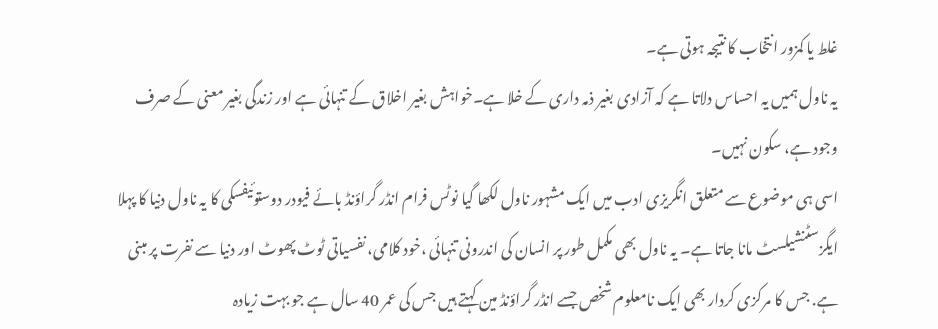غلط یا کمزور انتخاب کا نتیجہ ہوتی ہے۔
یہ ناول ہمیں یہ احساس دلاتا ہے کہ آزادی بغیر ذمہ داری کے خلا ہے۔خواہش بغیر اخلاق کے تنہائی ہے اور زندگی بغیر معنی کے صرف وجود ہے، سکون نہیں۔
اسی ہی موضوع سے متعلق انگریزی ادب میں ایک مشہور ناول لکھا گیا نوٹس فرام انڈر گراؤنڈ بائے فیودر دوستوئیفسکی کا یہ ناول دنیا کا پہلا ایگزسٹنشیلسٹ مانا جاتا ہے۔ یہ ناول بھی مکمل طور پر انسان کی اندرونی تنہائی ،خود کلامی، نفسیاتی ٹوٹ پھوٹ اور دنیا سے نفرت پر مبنی ہے. جس کا مرکزی کردار بھی ایک نامعلوم شخص جسے انڈر گراؤنڈ مین کہتے ہیں جس کی عمر 40 سال ہے جو بہت زیادہ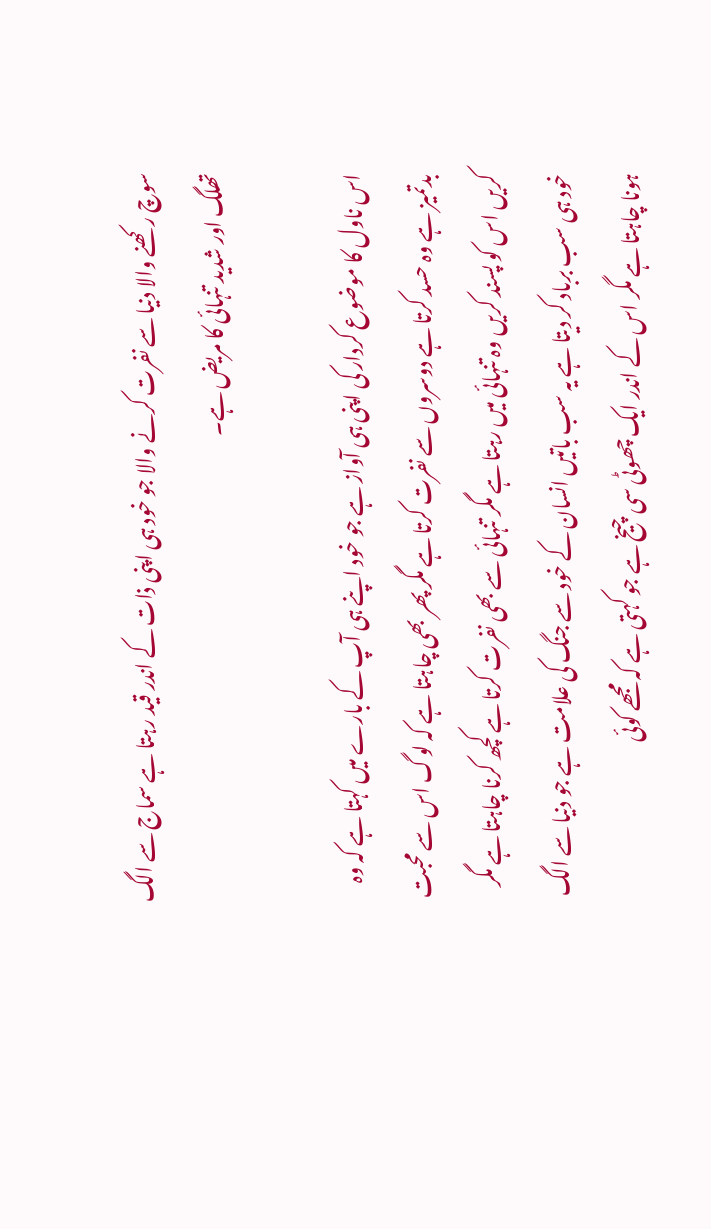سوچ رکھنے والا دنیا سے نفرت کرنے والا جو خود ہی اپنی ذات کے اندر قید رہتا ہے سماج سے الگ تھلگ اور شدید تنہائی کا مریض ہے۔

اس ناول کا موضوع کردار کی اپنی ہی آواز ہے جو خود اپنے ہی آپ کے بارے میں کہتا ہے کہ وہ بدتمیز ہے وہ حسد کرتا ہے دوسروں سے نفرت کرتا ہے مگر پھر بھی چاہتا ہے کہ لوگ اس سے محبت کریں اس کو پسند کریں وہ تنہائی میں رہتا ہے مگر تنہائی سے بھی نفرت کرتا ہے کچھ کرنا چاہتا ہے مگر خود ہی سب برباد کر دیتا ہے یہ سب باتیں انسان کے خود سے جنگ کی علامت ہے جو دنیا سے الگ ہونا چاہتا ہے مگر اس کے اندر ایک چھوٹی سی چیخ ہے جو کہتی ہے کہ مجھے کوئی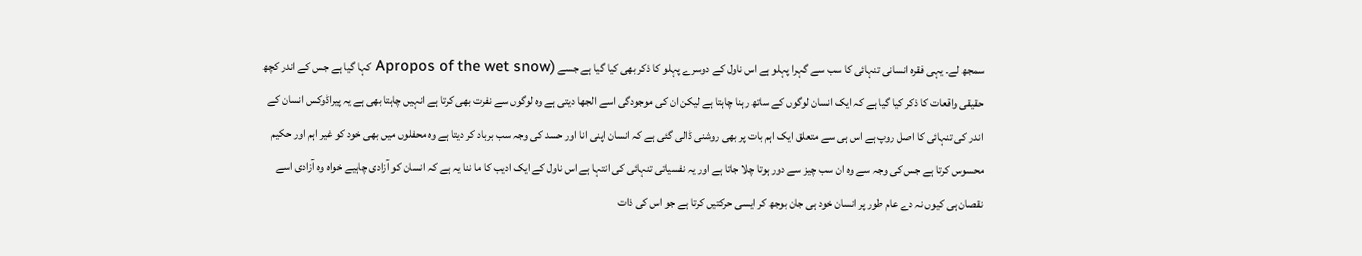سمجھ لے۔ یہی فقرہ انسانی تنہائی کا سب سے گہرا پہلو ہے اس ناول کے دوسرے پہلو کا ذکر بھی کیا گیا ہے جسے (Apropos of the wet snow کہا گیا ہے جس کے اندر کچھ حقیقی واقعات کا ذکر کیا گیا ہے کہ ایک انسان لوگوں کے ساتھ رہنا چاہتا ہے لیکن ان کی موجودگی اسے الجھا دیتی ہے وہ لوگوں سے نفرت بھی کرتا ہے انہیں چاہتا بھی ہے یہ پیراڈوکس انسان کے اندر کی تنہائی کا اصل روپ ہے اس ہی سے متعلق ایک اہم بات پر بھی روشنی ڈالی گئی ہے کہ انسان اپنی انا اور حسد کی وجہ سب برباد کر دیتا ہے وہ محفلوں میں بھی خود کو غیر اہم اور حکیم محسوس کرتا ہے جس کی وجہ سے وہ ان سب چیز سے دور ہوتا چلا جاتا ہے اور یہ نفسیاتی تنہائی کی انتہا ہے اس ناول کے ایک ادیب کا ما ننا یہ ہے کہ انسان کو آزادی چاہیے خواہ وہ آزادی اسے نقصان ہی کیوں نہ دے عام طور پر انسان خود ہی جان بوجھ کر ایسی حرکتیں کرتا ہے جو اس کی ذات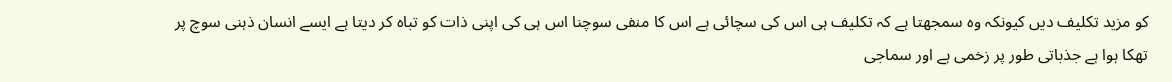کو مزید تکلیف دیں کیونکہ وہ سمجھتا ہے کہ تکلیف ہی اس کی سچائی ہے اس کا منفی سوچنا اس ہی کی اپنی ذات کو تباہ کر دیتا ہے ایسے انسان ذہنی سوچ پر تھکا ہوا ہے جذباتی طور پر زخمی ہے اور سماجی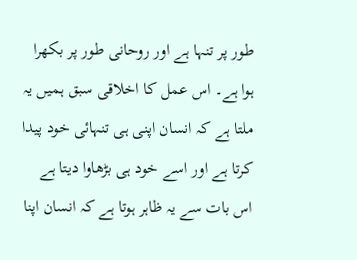طور پر تنہا ہے اور روحانی طور پر بکھرا ہوا ہے۔ اس عمل کا اخلاقی سبق ہمیں یہ ملتا ہے کہ انسان اپنی ہی تنہائی خود پیدا کرتا ہے اور اسے خود ہی بڑھاوا دیتا ہے اس بات سے یہ ظاہر ہوتا ہے کہ انسان اپنا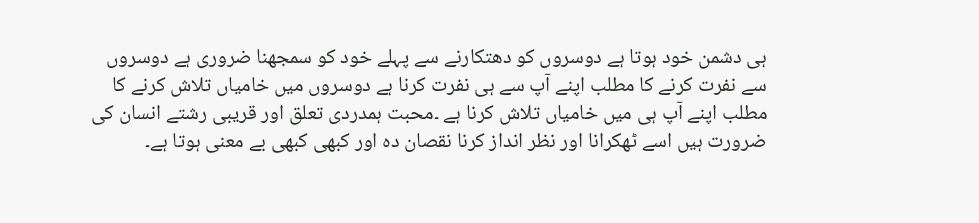ہی دشمن خود ہوتا ہے دوسروں کو دھتکارنے سے پہلے خود کو سمجھنا ضروری ہے دوسروں سے نفرت کرنے کا مطلب اپنے آپ سے ہی نفرت کرنا ہے دوسروں میں خامیاں تلاش کرنے کا مطلب اپنے آپ ہی میں خامیاں تلاش کرنا ہے ۔محبت ہمدردی تعلق اور قریبی رشتے انسان کی ضرورت ہیں اسے ٹھکرانا اور نظر انداز کرنا نقصان دہ اور کبھی کبھی بے معنی ہوتا ہے۔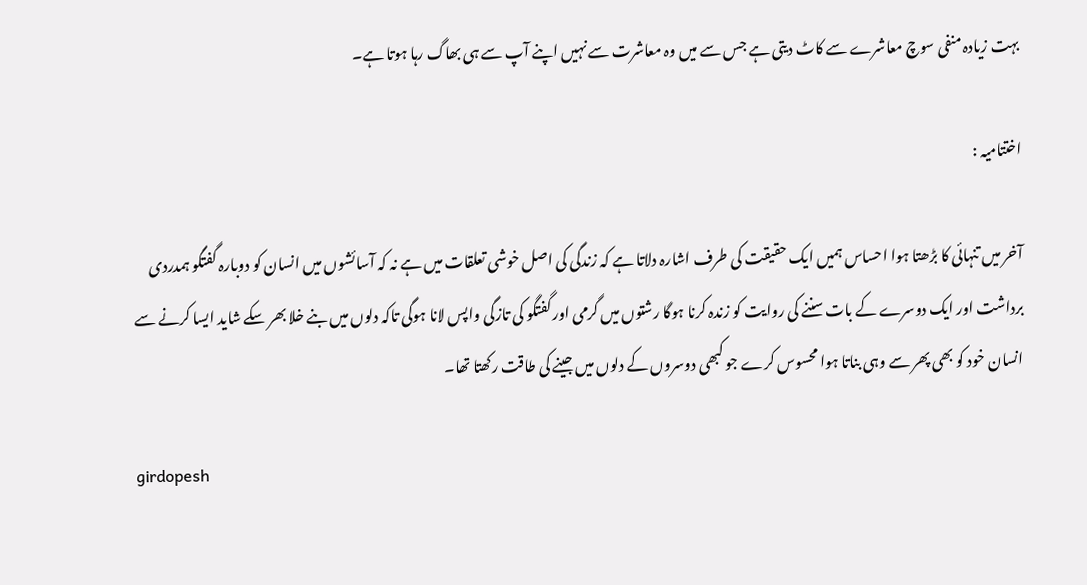بہت زیادہ منفی سوچ معاشرے سے کاٹ دیتی ہے جس سے میں وہ معاشرت سے نہیں اپنے آپ سے ہی بھاگ رہا ہوتا ہے۔

اختتامیہ :

آخر میں تنہائی کا بڑھتا ہوا احساس ہمیں ایک حقیقت کی طرف اشارہ دلاتا ہے کہ زندگی کی اصل خوشی تعلقات میں ہے نہ کہ آسائشوں میں انسان کو دوبارہ گفتگو ہمدردی برداشت اور ایک دوسرے کے بات سننے کی روایت کو زندہ کرنا ہوگا رشتوں میں گرمی اور گفتگو کی تازگی واپس لانا ہوگی تاکہ دلوں میں بنے خلا بھر سکے شاید ایسا کرنے سے انسان خود کو بھی پھر سے وہی بناتا ہوا محسوس کرے جو کبھی دوسروں کے دلوں میں جینے کی طاقت رکھتا تھا۔

girdopesh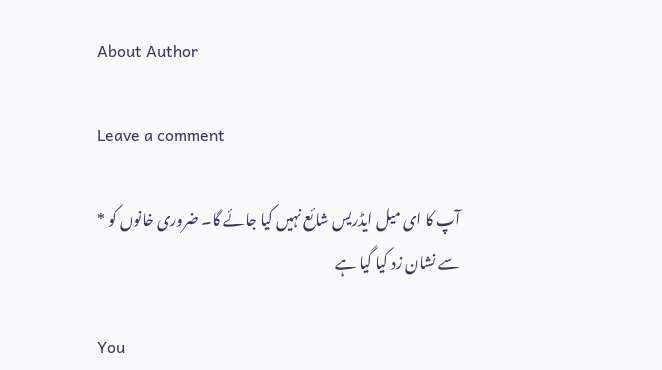About Author

Leave a comment

آپ کا ای میل ایڈریس شائع نہیں کیا جائے گا۔ ضروری خانوں کو * سے نشان زد کیا گیا ہے

You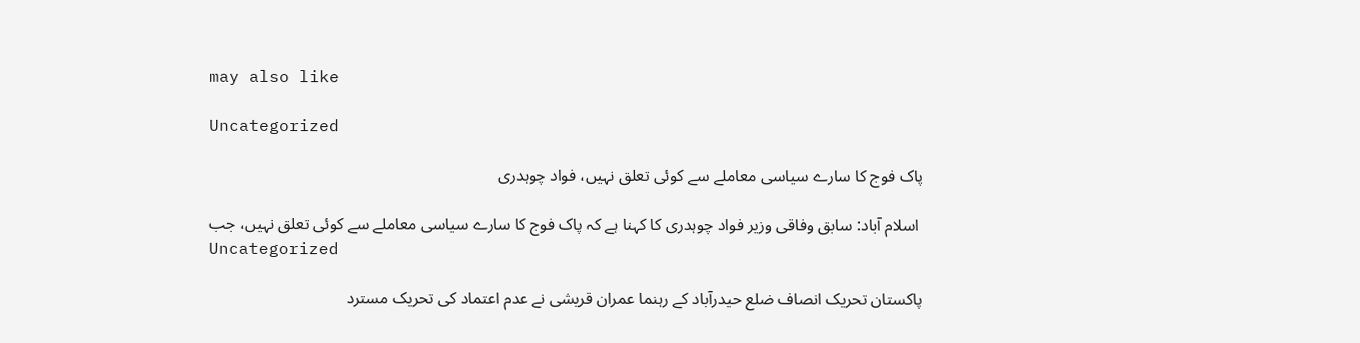may also like

Uncategorized

پاک فوج کا سارے سیاسی معاملے سے کوئی تعلق نہیں، فواد چوہدری

 اسلام آباد: سابق وفاقی وزیر فواد چوہدری کا کہنا ہے کہ پاک فوج کا سارے سیاسی معاملے سے کوئی تعلق نہیں، جب
Uncategorized

پاکستان تحریک انصاف ضلع حیدرآباد کے رہنما عمران قریشی نے عدم اعتماد کی تحریک مسترد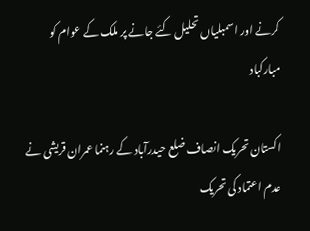کرنے اور اسمبلیاں تحلیل کئے جانے پر ملک کے عوام کو مبارکباد

اکستان تحریک انصاف ضلع حیدرآباد کے رہنما عمران قریشی نے عدم اعتماد کی تحریک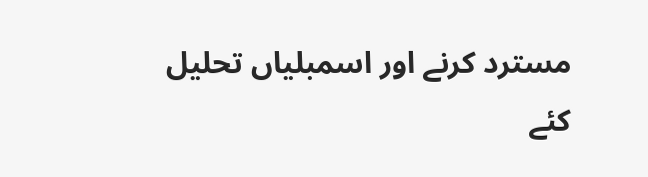مسترد کرنے اور اسمبلیاں تحلیل کئے